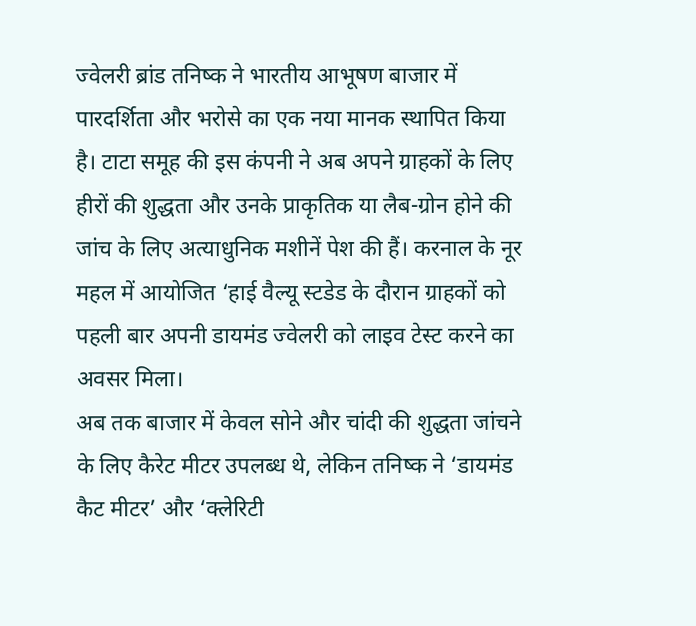ज्वेलरी ब्रांड तनिष्क ने भारतीय आभूषण बाजार में पारदर्शिता और भरोसे का एक नया मानक स्थापित किया है। टाटा समूह की इस कंपनी ने अब अपने ग्राहकों के लिए हीरों की शुद्धता और उनके प्राकृतिक या लैब-ग्रोन होने की जांच के लिए अत्याधुनिक मशीनें पेश की हैं। करनाल के नूर महल में आयोजित ‘हाई वैल्यू स्टडेड के दौरान ग्राहकों को पहली बार अपनी डायमंड ज्वेलरी को लाइव टेस्ट करने का अवसर मिला।
अब तक बाजार में केवल सोने और चांदी की शुद्धता जांचने के लिए कैरेट मीटर उपलब्ध थे, लेकिन तनिष्क ने ‘डायमंड कैट मीटर’ और ‘क्लेरिटी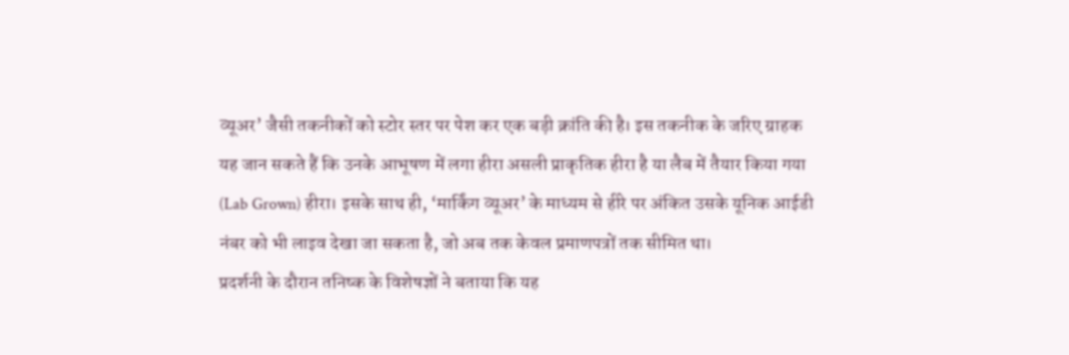व्यूअर’ जैसी तकनीकों को स्टोर स्तर पर पेश कर एक बड़ी क्रांति की है। इस तकनीक के जरिए ग्राहक यह जान सकते हैं कि उनके आभूषण में लगा हीरा असली प्राकृतिक हीरा है या लैब में तैयार किया गया (Lab Grown) हीरा। इसके साथ ही, ‘मार्किंग व्यूअर’ के माध्यम से हीरे पर अंकित उसके यूनिक आईडी नंबर को भी लाइव देखा जा सकता है, जो अब तक केवल प्रमाणपत्रों तक सीमित था।
प्रदर्शनी के दौरान तनिष्क के विशेषज्ञों ने बताया कि यह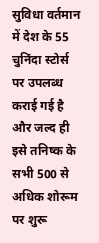सुविधा वर्तमान में देश के 55 चुनिंदा स्टोर्स पर उपलब्ध कराई गई है और जल्द ही इसे तनिष्क के सभी 500 से अधिक शोरूम पर शुरू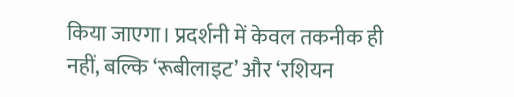किया जाएगा। प्रदर्शनी में केवल तकनीक ही नहीं, बल्कि ‘रूबीलाइट’ और ‘रशियन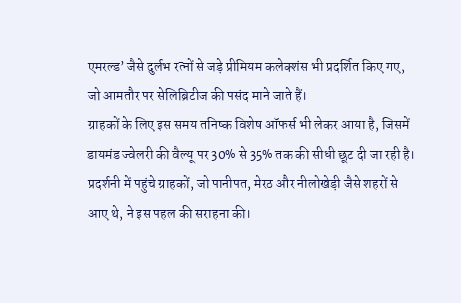एमरल्ड’ जैसे दुर्लभ रत्नों से जड़े प्रीमियम कलेक्शंस भी प्रदर्शित किए गए, जो आमतौर पर सेलिब्रिटीज की पसंद माने जाते हैं।
ग्राहकों के लिए इस समय तनिष्क विशेष ऑफर्स भी लेकर आया है, जिसमें डायमंड ज्वेलरी की वैल्यू पर 30% से 35% तक की सीधी छूट दी जा रही है। प्रदर्शनी में पहुंचे ग्राहकों, जो पानीपत, मेरठ और नीलोखेड़ी जैसे शहरों से आए थे, ने इस पहल की सराहना की।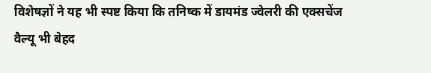विशेषज्ञों ने यह भी स्पष्ट किया कि तनिष्क में डायमंड ज्वेलरी की एक्सचेंज वैल्यू भी बेहद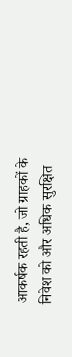आकर्षक रहती है, जो ग्राहकों के निवेश को और अधिक सुरक्षित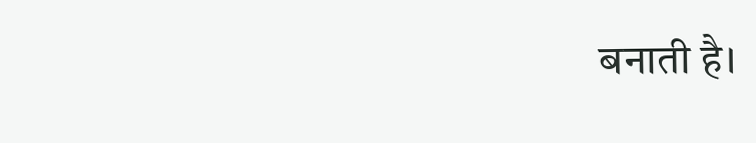बनाती है।